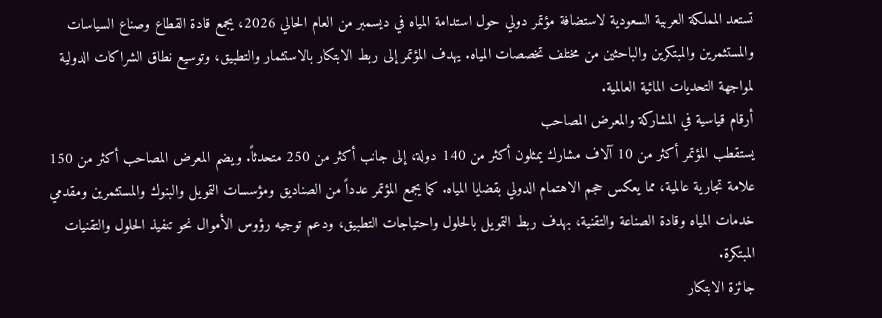تستعد المملكة العربية السعودية لاستضافة مؤتمر دولي حول استدامة المياه في ديسمبر من العام الحالي 2026، يجمع قادة القطاع وصناع السياسات والمستثمرين والمبتكرين والباحثين من مختلف تخصصات المياه. يهدف المؤتمر إلى ربط الابتكار بالاستثمار والتطبيق، وتوسيع نطاق الشراكات الدولية لمواجهة التحديات المائية العالمية.
أرقام قياسية في المشاركة والمعرض المصاحب
يستقطب المؤتمر أكثر من 10 آلاف مشارك يمثلون أكثر من 140 دولة، إلى جانب أكثر من 250 متحدثاً. ويضم المعرض المصاحب أكثر من 150 علامة تجارية عالمية، مما يعكس حجم الاهتمام الدولي بقضايا المياه. كما يجمع المؤتمر عدداً من الصناديق ومؤسسات التمويل والبنوك والمستثمرين ومقدمي خدمات المياه وقادة الصناعة والتقنية، بهدف ربط التمويل بالحلول واحتياجات التطبيق، ودعم توجيه رؤوس الأموال نحو تنفيذ الحلول والتقنيات المبتكرة.
جائزة الابتكار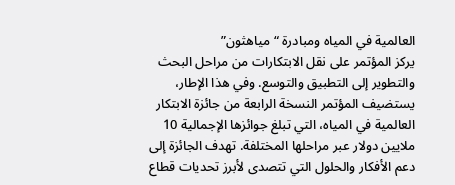العالمية في المياه ومبادرة “مياهثون”
يركز المؤتمر على نقل الابتكارات من مراحل البحث والتطوير إلى التطبيق والتوسع. وفي هذا الإطار، يستضيف المؤتمر النسخة الرابعة من جائزة الابتكار العالمية في المياه، التي تبلغ جوائزها الإجمالية 10 ملايين دولار عبر مراحلها المختلفة. تهدف الجائزة إلى دعم الأفكار والحلول التي تتصدى لأبرز تحديات قطاع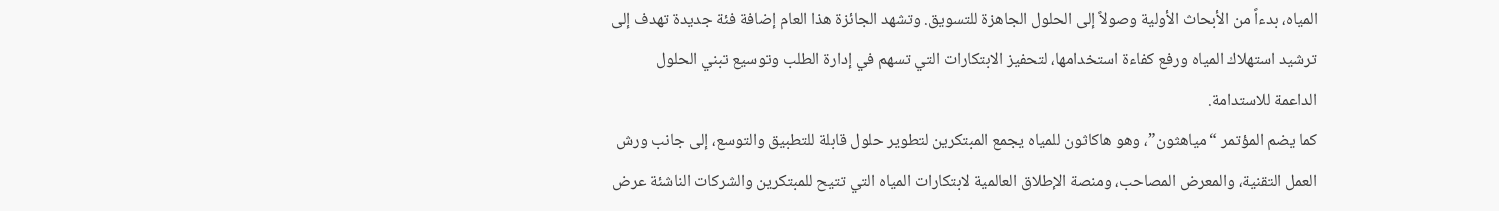المياه، بدءاً من الأبحاث الأولية وصولاً إلى الحلول الجاهزة للتسويق. وتشهد الجائزة هذا العام إضافة فئة جديدة تهدف إلى ترشيد استهلاك المياه ورفع كفاءة استخدامها، لتحفيز الابتكارات التي تسهم في إدارة الطلب وتوسيع تبني الحلول الداعمة للاستدامة.
كما يضم المؤتمر “مياهثون”، وهو هاكاثون للمياه يجمع المبتكرين لتطوير حلول قابلة للتطبيق والتوسع، إلى جانب ورش العمل التقنية، والمعرض المصاحب، ومنصة الإطلاق العالمية لابتكارات المياه التي تتيح للمبتكرين والشركات الناشئة عرض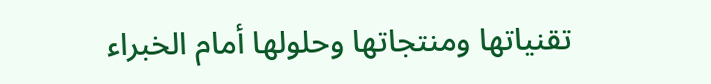تقنياتها ومنتجاتها وحلولها أمام الخبراء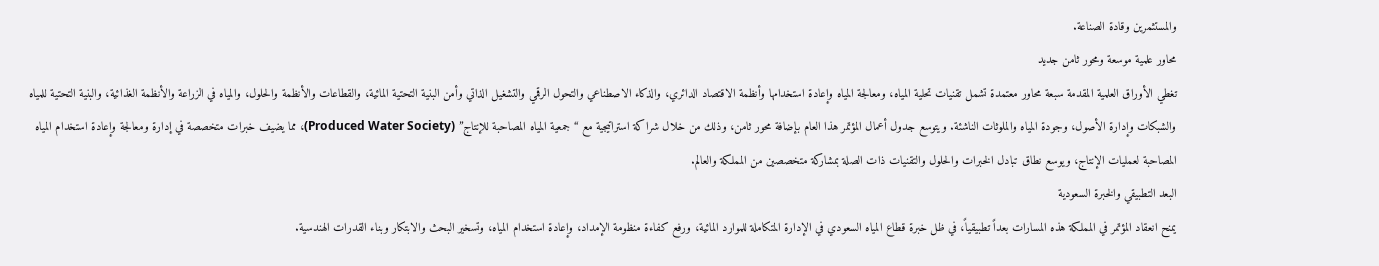والمستثمرين وقادة الصناعة.
محاور علمية موسعة ومحور ثامن جديد
تغطي الأوراق العلمية المقدمة سبعة محاور معتمدة تشمل تقنيات تحلية المياه، ومعالجة المياه وإعادة استخدامها وأنظمة الاقتصاد الدائري، والذكاء الاصطناعي والتحول الرقمي والتشغيل الذاتي وأمن البنية التحتية المائية، والقطاعات والأنظمة والحلول، والمياه في الزراعة والأنظمة الغذائية، والبنية التحتية للمياه والشبكات وإدارة الأصول، وجودة المياه والملوثات الناشئة. ويتوسع جدول أعمال المؤتمر هذا العام بإضافة محور ثامن، وذلك من خلال شراكة استراتيجية مع “جمعية المياه المصاحبة للإنتاج” (Produced Water Society)، مما يضيف خبرات متخصصة في إدارة ومعالجة وإعادة استخدام المياه المصاحبة لعمليات الإنتاج، ويوسع نطاق تبادل الخبرات والحلول والتقنيات ذات الصلة بمشاركة متخصصين من المملكة والعالم.
البعد التطبيقي والخبرة السعودية
يمنح انعقاد المؤتمر في المملكة هذه المسارات بعداً تطبيقياً، في ظل خبرة قطاع المياه السعودي في الإدارة المتكاملة للموارد المائية، ورفع كفاءة منظومة الإمداد، وإعادة استخدام المياه، وتسخير البحث والابتكار وبناء القدرات الهندسية.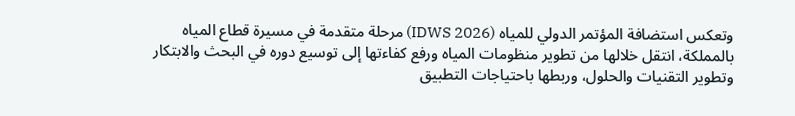وتعكس استضافة المؤتمر الدولي للمياه (IDWS 2026) مرحلة متقدمة في مسيرة قطاع المياه بالمملكة، انتقل خلالها من تطوير منظومات المياه ورفع كفاءتها إلى توسيع دوره في البحث والابتكار وتطوير التقنيات والحلول، وربطها باحتياجات التطبيق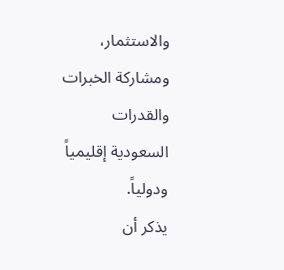والاستثمار، ومشاركة الخبرات والقدرات السعودية إقليمياً ودولياً.
يذكر أن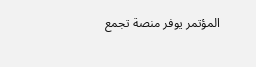المؤتمر يوفر منصة تجمع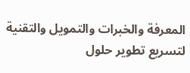المعرفة والخبرات والتمويل والتقنية لتسريع تطوير حلول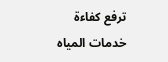ترفع كفاءة خدمات المياه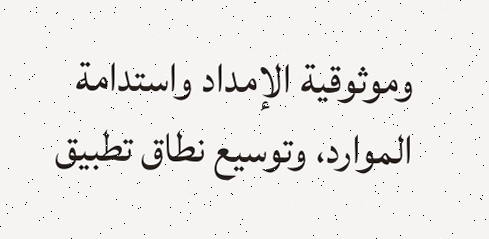وموثوقية الإمداد واستدامة الموارد، وتوسيع نطاق تطبيق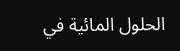الحلول المائية في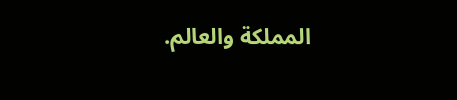المملكة والعالم.